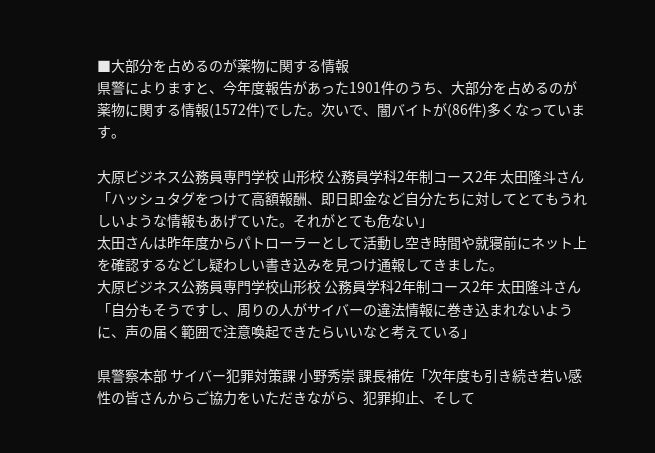■大部分を占めるのが薬物に関する情報
県警によりますと、今年度報告があった1901件のうち、大部分を占めるのが薬物に関する情報(1572件)でした。次いで、闇バイトが(86件)多くなっています。

大原ビジネス公務員専門学校 山形校 公務員学科2年制コース2年 太田隆斗さん「ハッシュタグをつけて高額報酬、即日即金など自分たちに対してとてもうれしいような情報もあげていた。それがとても危ない」
太田さんは昨年度からパトローラーとして活動し空き時間や就寝前にネット上を確認するなどし疑わしい書き込みを見つけ通報してきました。
大原ビジネス公務員専門学校山形校 公務員学科2年制コース2年 太田隆斗さん
「自分もそうですし、周りの人がサイバーの違法情報に巻き込まれないように、声の届く範囲で注意喚起できたらいいなと考えている」

県警察本部 サイバー犯罪対策課 小野秀崇 課長補佐「次年度も引き続き若い感性の皆さんからご協力をいただきながら、犯罪抑止、そして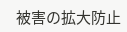被害の拡大防止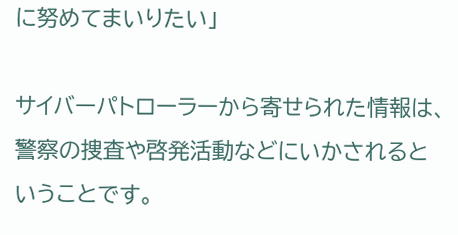に努めてまいりたい」

サイバーパトローラーから寄せられた情報は、警察の捜査や啓発活動などにいかされるということです。